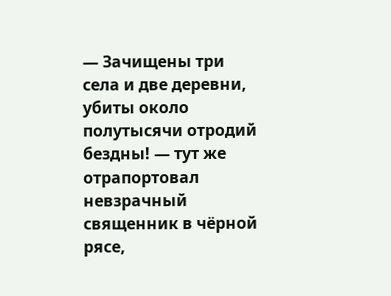— Зачищены три села и две деревни, убиты около полутысячи отродий бездны! — тут же отрапортовал невзрачный священник в чёрной рясе,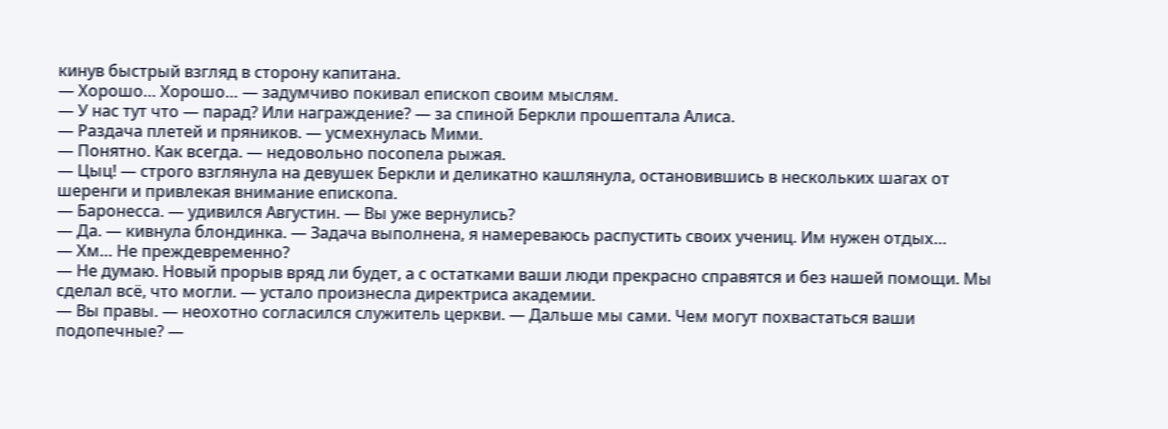кинув быстрый взгляд в сторону капитана.
— Хорошо… Хорошо… — задумчиво покивал епископ своим мыслям.
— У нас тут что — парад? Или награждение? — за спиной Беркли прошептала Алиса.
— Раздача плетей и пряников. — усмехнулась Мими.
— Понятно. Как всегда. — недовольно посопела рыжая.
— Цыц! — строго взглянула на девушек Беркли и деликатно кашлянула, остановившись в нескольких шагах от шеренги и привлекая внимание епископа.
— Баронесса. — удивился Августин. — Вы уже вернулись?
— Да. — кивнула блондинка. — Задача выполнена, я намереваюсь распустить своих учениц. Им нужен отдых…
— Хм… Не преждевременно?
— Не думаю. Новый прорыв вряд ли будет, а с остатками ваши люди прекрасно справятся и без нашей помощи. Мы сделал всё, что могли. — устало произнесла директриса академии.
— Вы правы. — неохотно согласился служитель церкви. — Дальше мы сами. Чем могут похвастаться ваши подопечные? —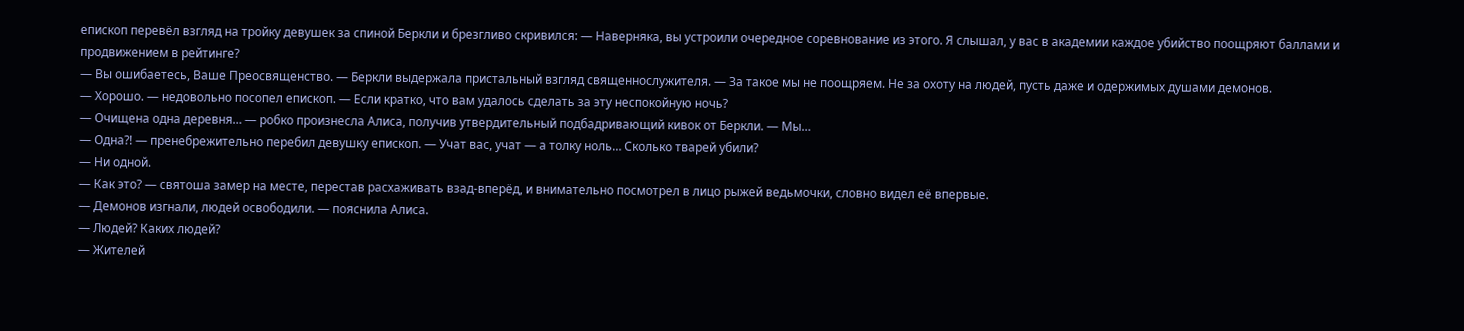епископ перевёл взгляд на тройку девушек за спиной Беркли и брезгливо скривился: — Наверняка, вы устроили очередное соревнование из этого. Я слышал, у вас в академии каждое убийство поощряют баллами и продвижением в рейтинге?
— Вы ошибаетесь, Ваше Преосвященство. — Беркли выдержала пристальный взгляд священнослужителя. — За такое мы не поощряем. Не за охоту на людей, пусть даже и одержимых душами демонов.
— Хорошо. — недовольно посопел епископ. — Если кратко, что вам удалось сделать за эту неспокойную ночь?
— Очищена одна деревня… — робко произнесла Алиса, получив утвердительный подбадривающий кивок от Беркли. — Мы…
— Одна⁈ — пренебрежительно перебил девушку епископ. — Учат вас, учат — а толку ноль… Сколько тварей убили?
— Ни одной.
— Как это? — святоша замер на месте, перестав расхаживать взад-вперёд, и внимательно посмотрел в лицо рыжей ведьмочки, словно видел её впервые.
— Демонов изгнали, людей освободили. — пояснила Алиса.
— Людей? Каких людей?
— Жителей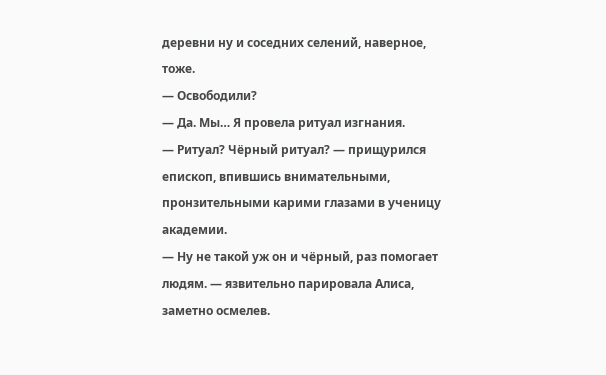деревни ну и соседних селений, наверное, тоже.
— Освободили?
— Да. Мы… Я провела ритуал изгнания.
— Ритуал? Чёрный ритуал? — прищурился епископ, впившись внимательными, пронзительными карими глазами в ученицу академии.
— Ну не такой уж он и чёрный, раз помогает людям. — язвительно парировала Алиса, заметно осмелев.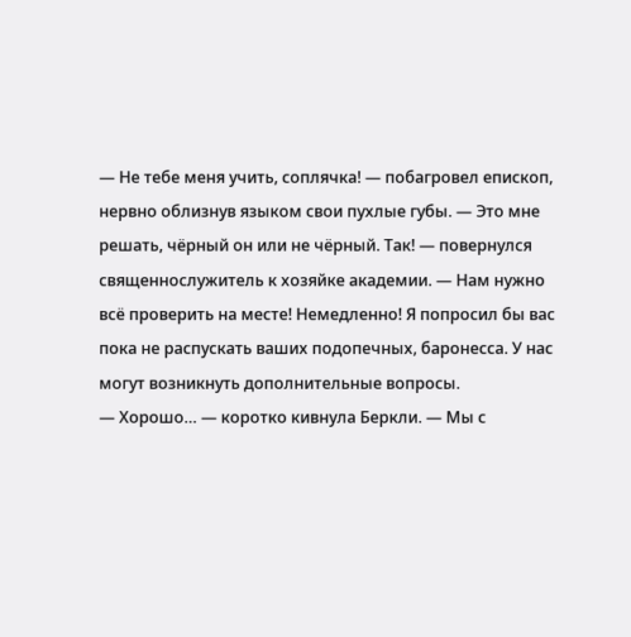— Не тебе меня учить, соплячка! — побагровел епископ, нервно облизнув языком свои пухлые губы. — Это мне решать, чёрный он или не чёрный. Так! — повернулся священнослужитель к хозяйке академии. — Нам нужно всё проверить на месте! Немедленно! Я попросил бы вас пока не распускать ваших подопечных, баронесса. У нас могут возникнуть дополнительные вопросы.
— Хорошо… — коротко кивнула Беркли. — Мы с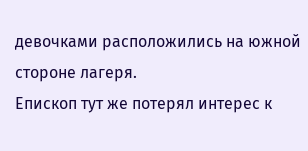девочками расположились на южной стороне лагеря.
Епископ тут же потерял интерес к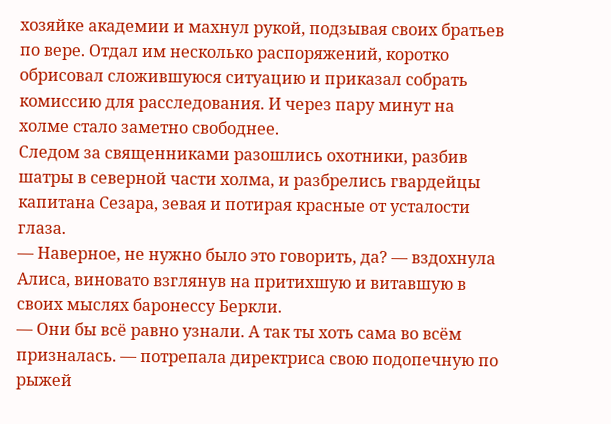хозяйке академии и махнул рукой, подзывая своих братьев по вере. Отдал им несколько распоряжений, коротко обрисовал сложившуюся ситуацию и приказал собрать комиссию для расследования. И через пару минут на холме стало заметно свободнее.
Следом за священниками разошлись охотники, разбив шатры в северной части холма, и разбрелись гвардейцы капитана Сезара, зевая и потирая красные от усталости глаза.
— Наверное, не нужно было это говорить, да? — вздохнула Алиса, виновато взглянув на притихшую и витавшую в своих мыслях баронессу Беркли.
— Они бы всё равно узнали. А так ты хоть сама во всём призналась. — потрепала директриса свою подопечную по рыжей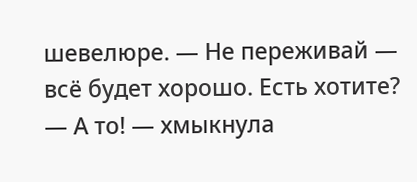шевелюре. — Не переживай — всё будет хорошо. Есть хотите?
— А то! — хмыкнула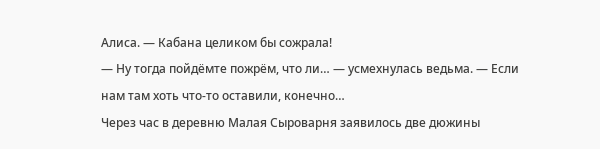Алиса. — Кабана целиком бы сожрала!
— Ну тогда пойдёмте пожрём, что ли… — усмехнулась ведьма. — Если нам там хоть что-то оставили, конечно…
Через час в деревню Малая Сыроварня заявилось две дюжины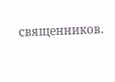священников.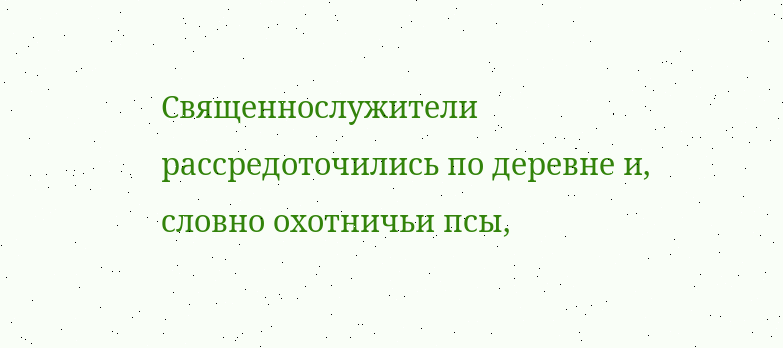Священнослужители рассредоточились по деревне и, словно охотничьи псы,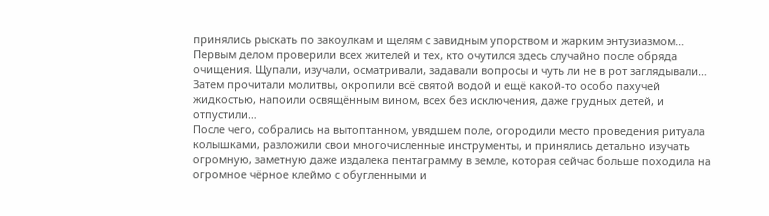принялись рыскать по закоулкам и щелям с завидным упорством и жарким энтузиазмом…
Первым делом проверили всех жителей и тех, кто очутился здесь случайно после обряда очищения. Щупали, изучали, осматривали, задавали вопросы и чуть ли не в рот заглядывали…
Затем прочитали молитвы, окропили всё святой водой и ещё какой-то особо пахучей жидкостью, напоили освящённым вином, всех без исключения, даже грудных детей, и отпустили…
После чего, собрались на вытоптанном, увядшем поле, огородили место проведения ритуала колышками, разложили свои многочисленные инструменты, и принялись детально изучать огромную, заметную даже издалека пентаграмму в земле, которая сейчас больше походила на огромное чёрное клеймо с обугленными и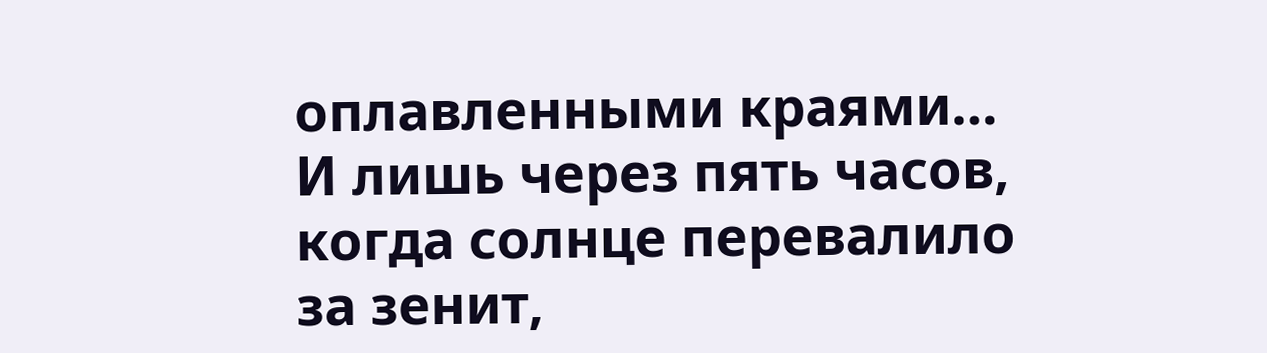оплавленными краями…
И лишь через пять часов, когда солнце перевалило за зенит,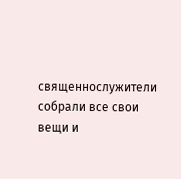священнослужители собрали все свои вещи и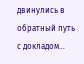двинулись в обратный путь с докладом…